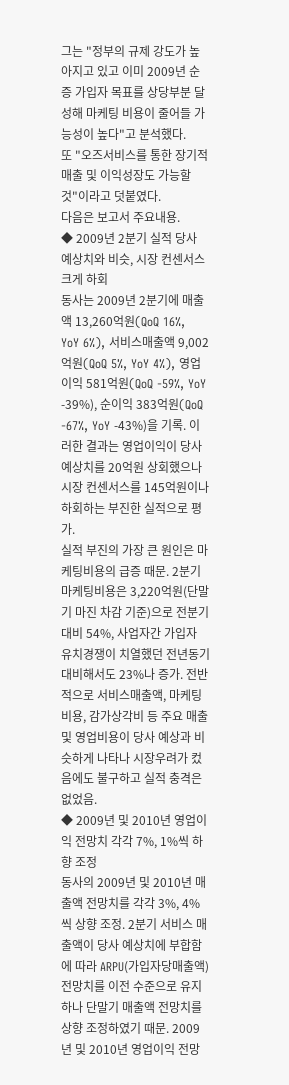그는 "정부의 규제 강도가 높아지고 있고 이미 2009년 순증 가입자 목표를 상당부분 달성해 마케팅 비용이 줄어들 가능성이 높다"고 분석했다.
또 "오즈서비스를 통한 장기적 매출 및 이익성장도 가능할 것"이라고 덧붙였다.
다음은 보고서 주요내용.
◆ 2009년 2분기 실적 당사 예상치와 비슷, 시장 컨센서스 크게 하회
동사는 2009년 2분기에 매출액 13,260억원(QoQ 16%, YoY 6%), 서비스매출액 9,002억원(QoQ 5%, YoY 4%), 영업이익 581억원(QoQ -59%, YoY -39%), 순이익 383억원(QoQ -67%, YoY -43%)을 기록. 이러한 결과는 영업이익이 당사 예상치를 20억원 상회했으나 시장 컨센서스를 145억원이나 하회하는 부진한 실적으로 평가.
실적 부진의 가장 큰 원인은 마케팅비용의 급증 때문. 2분기 마케팅비용은 3,220억원(단말기 마진 차감 기준)으로 전분기대비 54%, 사업자간 가입자 유치경쟁이 치열했던 전년동기대비해서도 23%나 증가. 전반적으로 서비스매출액, 마케팅비용, 감가상각비 등 주요 매출 및 영업비용이 당사 예상과 비슷하게 나타나 시장우려가 컸음에도 불구하고 실적 충격은 없었음.
◆ 2009년 및 2010년 영업이익 전망치 각각 7%, 1%씩 하향 조정
동사의 2009년 및 2010년 매출액 전망치를 각각 3%, 4%씩 상향 조정. 2분기 서비스 매출액이 당사 예상치에 부합함에 따라 ARPU(가입자당매출액) 전망치를 이전 수준으로 유지하나 단말기 매출액 전망치를 상향 조정하였기 때문. 2009년 및 2010년 영업이익 전망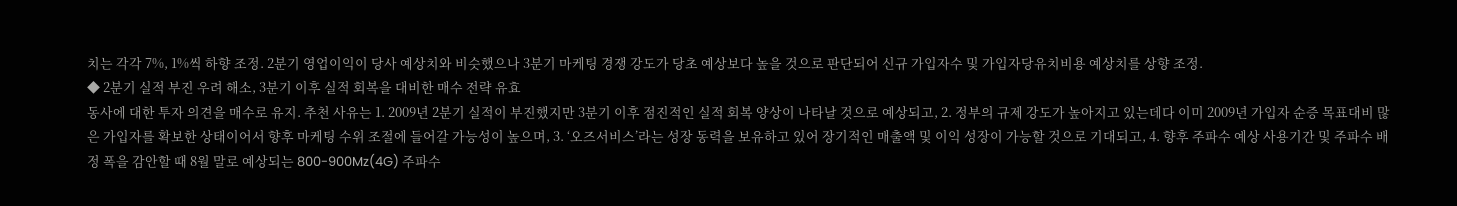치는 각각 7%, 1%씩 하향 조정. 2분기 영업이익이 당사 예상치와 비슷했으나 3분기 마케팅 경쟁 강도가 당초 예상보다 높을 것으로 판단되어 신규 가입자수 및 가입자당유치비용 예상치를 상향 조정.
◆ 2분기 실적 부진 우려 해소, 3분기 이후 실적 회복을 대비한 매수 전략 유효
동사에 대한 투자 의견을 매수로 유지. 추천 사유는 1. 2009년 2분기 실적이 부진했지만 3분기 이후 점진적인 실적 회복 양상이 나타날 것으로 예상되고, 2. 정부의 규제 강도가 높아지고 있는데다 이미 2009년 가입자 순증 목표대비 많은 가입자를 확보한 상태이어서 향후 마케팅 수위 조절에 들어갈 가능성이 높으며, 3. ‘오즈서비스’라는 성장 동력을 보유하고 있어 장기적인 매출액 및 이익 성장이 가능할 것으로 기대되고, 4. 향후 주파수 예상 사용기간 및 주파수 배정 폭을 감안할 때 8월 말로 예상되는 800-900Mz(4G) 주파수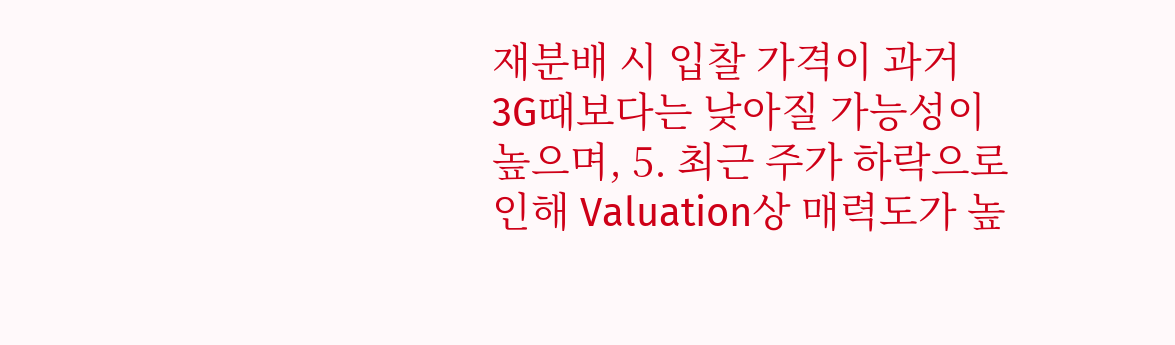재분배 시 입찰 가격이 과거 3G때보다는 낮아질 가능성이 높으며, 5. 최근 주가 하락으로 인해 Valuation상 매력도가 높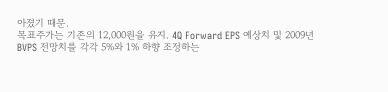아졌기 때문.
목표주가는 기존의 12,000원을 유지. 4Q Forward EPS 예상치 및 2009년 BVPS 전망치를 각각 5%와 1% 하향 조정하는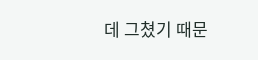데 그쳤기 때문